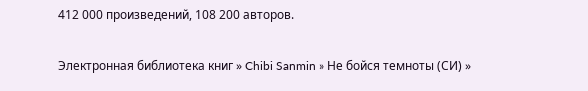412 000 произведений, 108 200 авторов.

Электронная библиотека книг » Chibi Sanmin » Не бойся темноты (СИ) »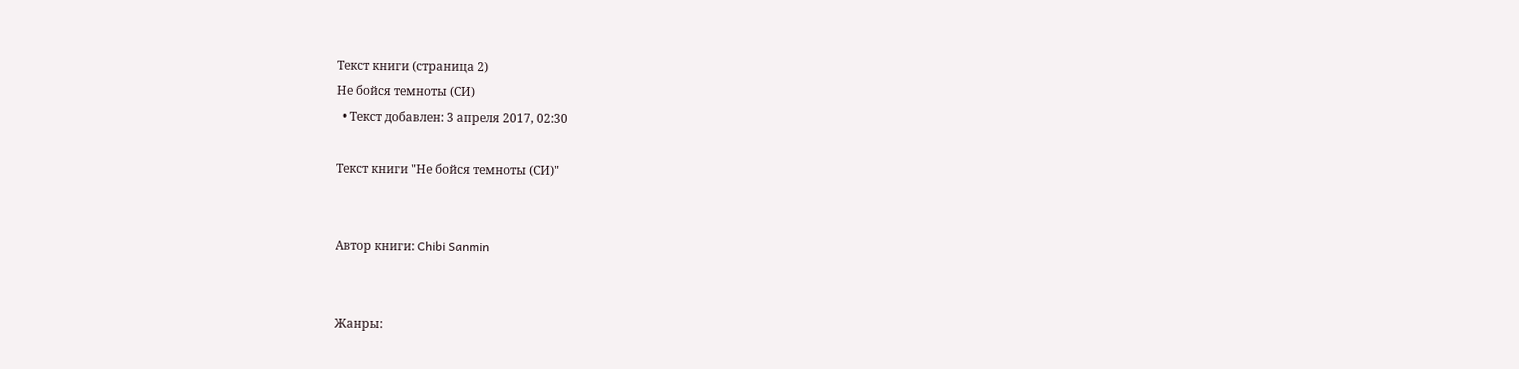Текст книги (страница 2)
Не бойся темноты (СИ)
  • Текст добавлен: 3 апреля 2017, 02:30

Текст книги "Не бойся темноты (СИ)"


Автор книги: Chibi Sanmin


Жанры: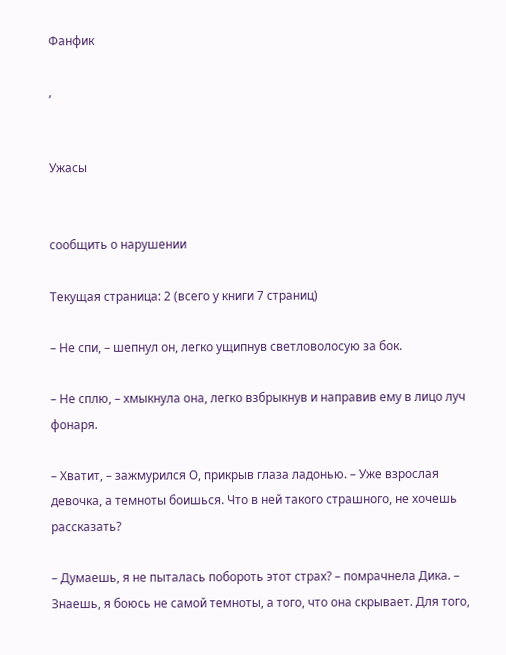Фанфик

,


Ужасы


сообщить о нарушении

Текущая страница: 2 (всего у книги 7 страниц)

– Не спи, – шепнул он, легко ущипнув светловолосую за бок.

– Не сплю, – хмыкнула она, легко взбрыкнув и направив ему в лицо луч фонаря.

– Хватит, – зажмурился О, прикрыв глаза ладонью. – Уже взрослая девочка, а темноты боишься. Что в ней такого страшного, не хочешь рассказать?

– Думаешь, я не пыталась побороть этот страх? – помрачнела Дика. – Знаешь, я боюсь не самой темноты, а того, что она скрывает. Для того,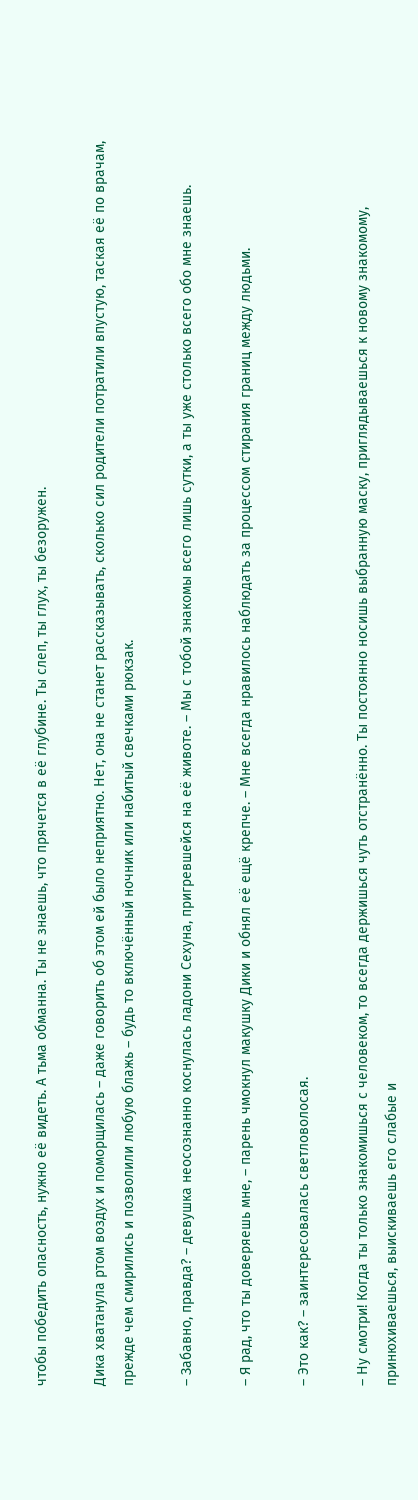чтобы победить опасность, нужно её видеть. А тьма обманна. Ты не знаешь, что прячется в её глубине. Ты слеп, ты глух, ты безоружен.

Дика хватанула ртом воздух и поморщилась – даже говорить об этом ей было неприятно. Нет, она не станет рассказывать, сколько сил родители потратили впустую, таская её по врачам, прежде чем смирились и позволили любую блажь – будь то включённый ночник или набитый свечками рюкзак.

– Забавно, правда? – девушка неосознанно коснулась ладони Сехуна, пригревшейся на её животе. – Мы с тобой знакомы всего лишь сутки, а ты уже столько всего обо мне знаешь.

– Я рад, что ты доверяешь мне, – парень чмокнул макушку Дики и обнял её ещё крепче. – Мне всегда нравилось наблюдать за процессом стирания границ между людьми.

– Это как? – заинтересовалась светловолосая.

– Ну смотри! Когда ты только знакомишься с человеком, то всегда держишься чуть отстранённо. Ты постоянно носишь выбранную маску, приглядываешься к новому знакомому, принюхиваешься, выискиваешь его слабые и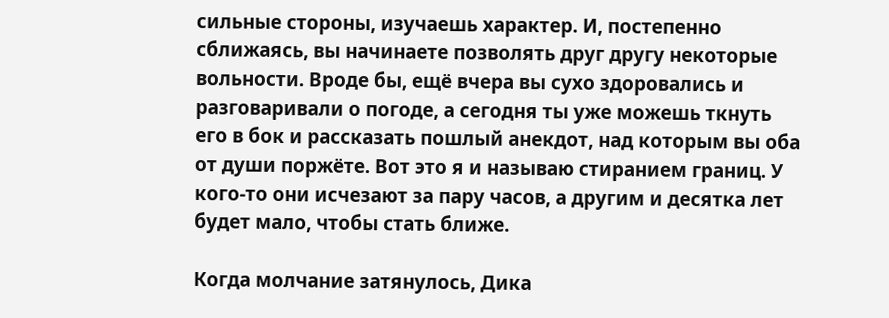сильные стороны, изучаешь характер. И, постепенно сближаясь, вы начинаете позволять друг другу некоторые вольности. Вроде бы, ещё вчера вы сухо здоровались и разговаривали о погоде, а сегодня ты уже можешь ткнуть его в бок и рассказать пошлый анекдот, над которым вы оба от души поржёте. Вот это я и называю стиранием границ. У кого-то они исчезают за пару часов, а другим и десятка лет будет мало, чтобы стать ближе.

Когда молчание затянулось, Дика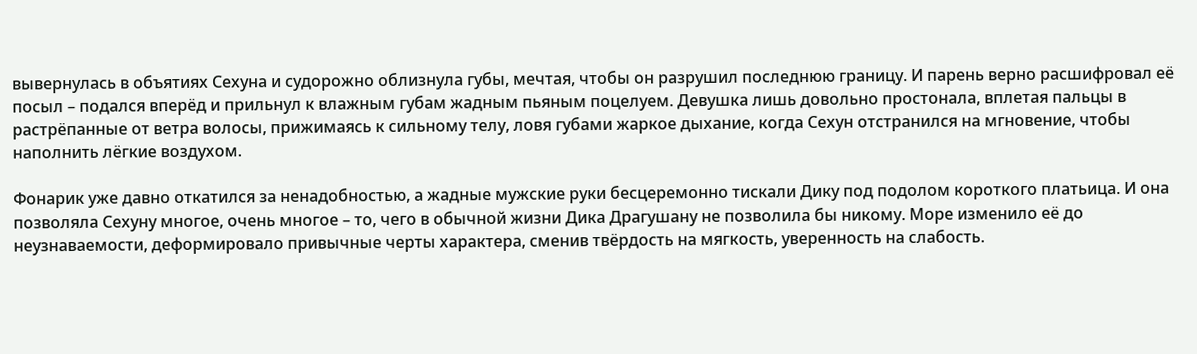вывернулась в объятиях Сехуна и судорожно облизнула губы, мечтая, чтобы он разрушил последнюю границу. И парень верно расшифровал её посыл – подался вперёд и прильнул к влажным губам жадным пьяным поцелуем. Девушка лишь довольно простонала, вплетая пальцы в растрёпанные от ветра волосы, прижимаясь к сильному телу, ловя губами жаркое дыхание, когда Сехун отстранился на мгновение, чтобы наполнить лёгкие воздухом.

Фонарик уже давно откатился за ненадобностью, а жадные мужские руки бесцеремонно тискали Дику под подолом короткого платьица. И она позволяла Сехуну многое, очень многое – то, чего в обычной жизни Дика Драгушану не позволила бы никому. Море изменило её до неузнаваемости, деформировало привычные черты характера, сменив твёрдость на мягкость, уверенность на слабость.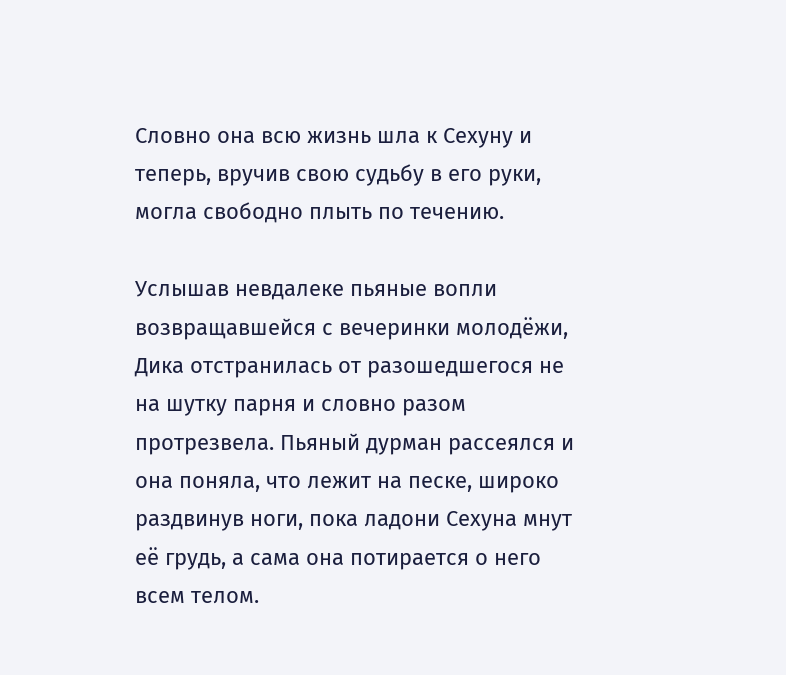Словно она всю жизнь шла к Сехуну и теперь, вручив свою судьбу в его руки, могла свободно плыть по течению.

Услышав невдалеке пьяные вопли возвращавшейся с вечеринки молодёжи, Дика отстранилась от разошедшегося не на шутку парня и словно разом протрезвела. Пьяный дурман рассеялся и она поняла, что лежит на песке, широко раздвинув ноги, пока ладони Сехуна мнут её грудь, а сама она потирается о него всем телом.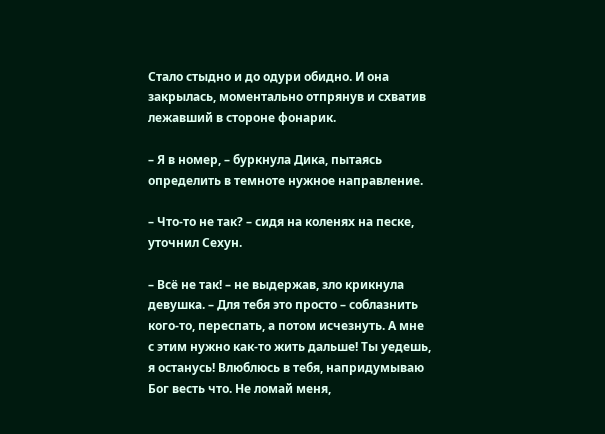Стало стыдно и до одури обидно. И она закрылась, моментально отпрянув и схватив лежавший в стороне фонарик.

– Я в номер, – буркнула Дика, пытаясь определить в темноте нужное направление.

– Что-то не так? – сидя на коленях на песке, уточнил Сехун.

– Всё не так! – не выдержав, зло крикнула девушка. – Для тебя это просто – соблазнить кого-то, переспать, а потом исчезнуть. А мне с этим нужно как-то жить дальше! Ты уедешь, я останусь! Влюблюсь в тебя, напридумываю Бог весть что. Не ломай меня,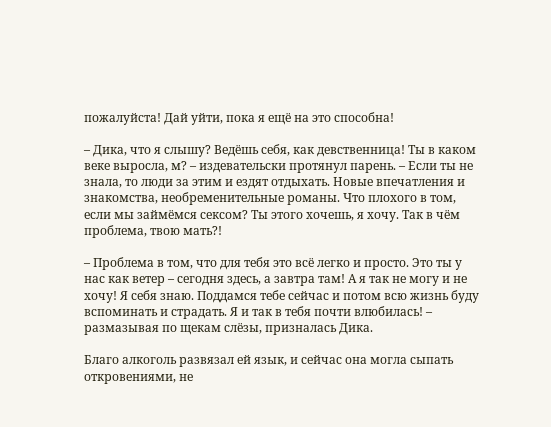пожалуйста! Дай уйти, пока я ещё на это способна!

– Дика, что я слышу? Ведёшь себя, как девственница! Ты в каком веке выросла, м? – издевательски протянул парень. – Если ты не знала, то люди за этим и ездят отдыхать. Новые впечатления и знакомства, необременительные романы. Что плохого в том, если мы займёмся сексом? Ты этого хочешь, я хочу. Так в чём проблема, твою мать?!

– Проблема в том, что для тебя это всё легко и просто. Это ты у нас как ветер – сегодня здесь, а завтра там! А я так не могу и не хочу! Я себя знаю. Поддамся тебе сейчас и потом всю жизнь буду вспоминать и страдать. Я и так в тебя почти влюбилась! – размазывая по щекам слёзы, призналась Дика.

Благо алкоголь развязал ей язык, и сейчас она могла сыпать откровениями, не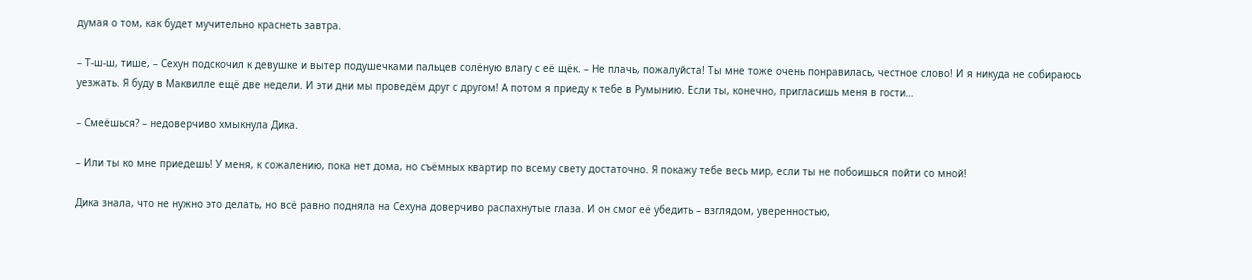думая о том, как будет мучительно краснеть завтра.

– Т-ш-ш, тише, – Сехун подскочил к девушке и вытер подушечками пальцев солёную влагу с её щёк. – Не плачь, пожалуйста! Ты мне тоже очень понравилась, честное слово! И я никуда не собираюсь уезжать. Я буду в Маквилле ещё две недели. И эти дни мы проведём друг с другом! А потом я приеду к тебе в Румынию. Если ты, конечно, пригласишь меня в гости…

– Смеёшься? – недоверчиво хмыкнула Дика.

– Или ты ко мне приедешь! У меня, к сожалению, пока нет дома, но съёмных квартир по всему свету достаточно. Я покажу тебе весь мир, если ты не побоишься пойти со мной!

Дика знала, что не нужно это делать, но всё равно подняла на Сехуна доверчиво распахнутые глаза. И он смог её убедить – взглядом, уверенностью,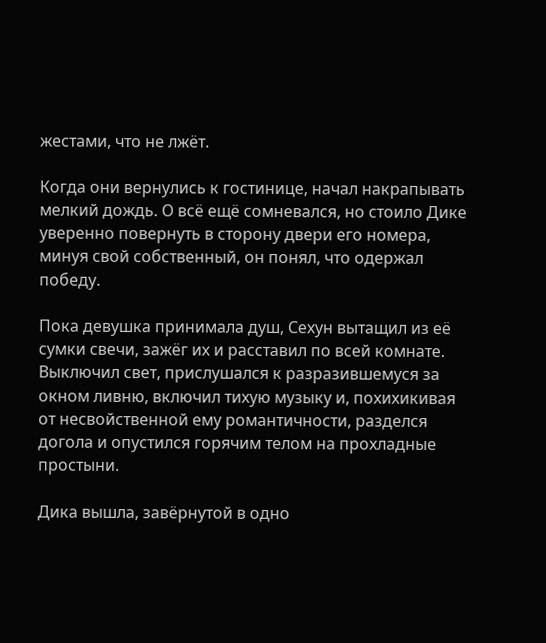жестами, что не лжёт.

Когда они вернулись к гостинице, начал накрапывать мелкий дождь. О всё ещё сомневался, но стоило Дике уверенно повернуть в сторону двери его номера, минуя свой собственный, он понял, что одержал победу.

Пока девушка принимала душ, Сехун вытащил из её сумки свечи, зажёг их и расставил по всей комнате. Выключил свет, прислушался к разразившемуся за окном ливню, включил тихую музыку и, похихикивая от несвойственной ему романтичности, разделся догола и опустился горячим телом на прохладные простыни.

Дика вышла, завёрнутой в одно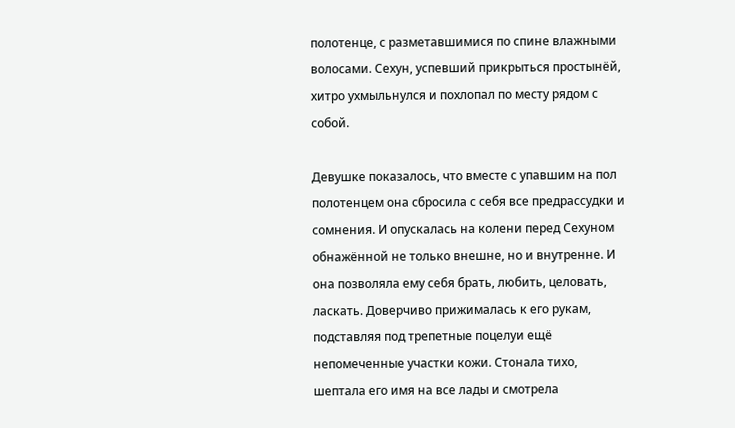полотенце, с разметавшимися по спине влажными волосами. Сехун, успевший прикрыться простынёй, хитро ухмыльнулся и похлопал по месту рядом с собой.

Девушке показалось, что вместе с упавшим на пол полотенцем она сбросила с себя все предрассудки и сомнения. И опускалась на колени перед Сехуном обнажённой не только внешне, но и внутренне. И она позволяла ему себя брать, любить, целовать, ласкать. Доверчиво прижималась к его рукам, подставляя под трепетные поцелуи ещё непомеченные участки кожи. Стонала тихо, шептала его имя на все лады и смотрела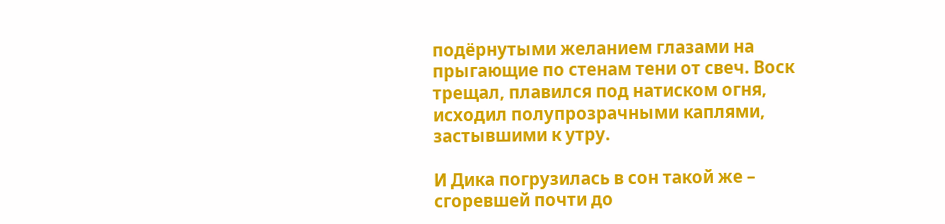подёрнутыми желанием глазами на прыгающие по стенам тени от свеч. Воск трещал, плавился под натиском огня, исходил полупрозрачными каплями, застывшими к утру.

И Дика погрузилась в сон такой же – сгоревшей почти до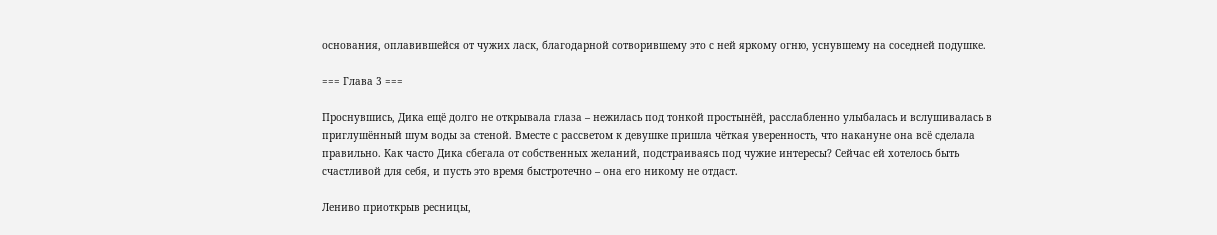основания, оплавившейся от чужих ласк, благодарной сотворившему это с ней яркому огню, уснувшему на соседней подушке.

=== Глава 3 ===

Проснувшись, Дика ещё долго не открывала глаза – нежилась под тонкой простынёй, расслабленно улыбалась и вслушивалась в приглушённый шум воды за стеной. Вместе с рассветом к девушке пришла чёткая уверенность, что накануне она всё сделала правильно. Как часто Дика сбегала от собственных желаний, подстраиваясь под чужие интересы? Сейчас ей хотелось быть счастливой для себя, и пусть это время быстротечно – она его никому не отдаст.

Лениво приоткрыв ресницы,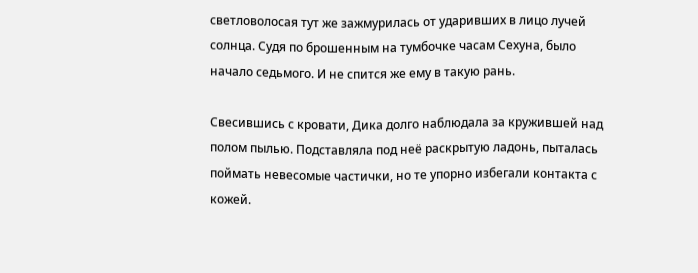светловолосая тут же зажмурилась от ударивших в лицо лучей солнца. Судя по брошенным на тумбочке часам Сехуна, было начало седьмого. И не спится же ему в такую рань.

Свесившись с кровати, Дика долго наблюдала за кружившей над полом пылью. Подставляла под неё раскрытую ладонь, пыталась поймать невесомые частички, но те упорно избегали контакта с кожей.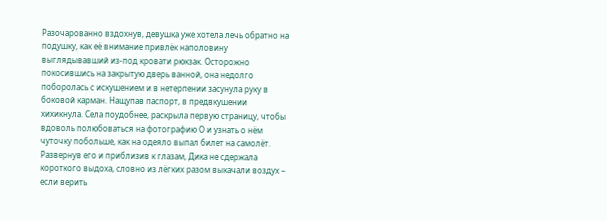Разочарованно вздохнув, девушка уже хотела лечь обратно на подушку, как её внимание привлёк наполовину выглядывавший из-под кровати рюкзак. Осторожно покосившись на закрытую дверь ванной, она недолго поборолась с искушением и в нетерпении засунула руку в боковой карман. Нащупав паспорт, в предвкушении хихикнула. Села поудобнее, раскрыла первую страницу, чтобы вдоволь полюбоваться на фотографию О и узнать о нём чуточку побольше, как на одеяло выпал билет на самолёт. Развернув его и приблизив к глазам, Дика не сдержала короткого выдоха, словно из лёгких разом выкачали воздух – если верить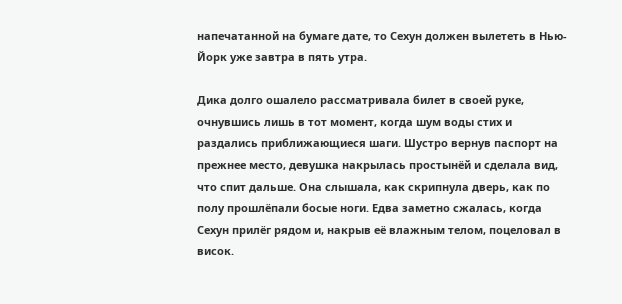напечатанной на бумаге дате, то Сехун должен вылететь в Нью-Йорк уже завтра в пять утра.

Дика долго ошалело рассматривала билет в своей руке, очнувшись лишь в тот момент, когда шум воды стих и раздались приближающиеся шаги. Шустро вернув паспорт на прежнее место, девушка накрылась простынёй и сделала вид, что спит дальше. Она слышала, как скрипнула дверь, как по полу прошлёпали босые ноги. Едва заметно сжалась, когда Сехун прилёг рядом и, накрыв её влажным телом, поцеловал в висок.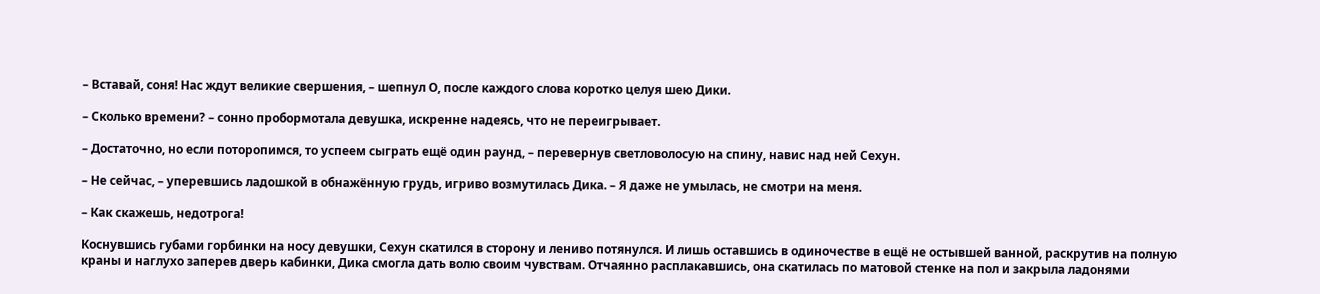– Вставай, соня! Нас ждут великие свершения, – шепнул О, после каждого слова коротко целуя шею Дики.

– Сколько времени? – сонно пробормотала девушка, искренне надеясь, что не переигрывает.

– Достаточно, но если поторопимся, то успеем сыграть ещё один раунд, – перевернув светловолосую на спину, навис над ней Сехун.

– Не сейчас, – уперевшись ладошкой в обнажённую грудь, игриво возмутилась Дика. – Я даже не умылась, не смотри на меня.

– Как скажешь, недотрога!

Коснувшись губами горбинки на носу девушки, Сехун скатился в сторону и лениво потянулся. И лишь оставшись в одиночестве в ещё не остывшей ванной, раскрутив на полную краны и наглухо заперев дверь кабинки, Дика смогла дать волю своим чувствам. Отчаянно расплакавшись, она скатилась по матовой стенке на пол и закрыла ладонями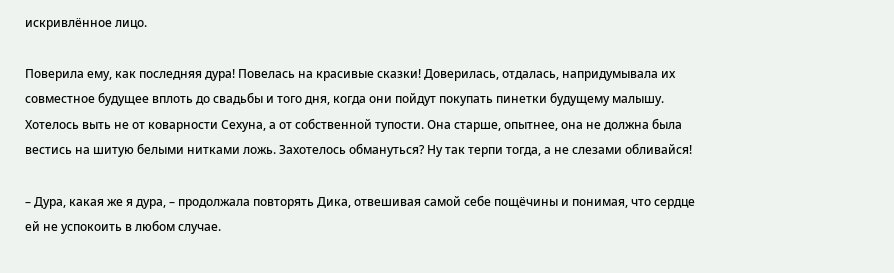искривлённое лицо.

Поверила ему, как последняя дура! Повелась на красивые сказки! Доверилась, отдалась, напридумывала их совместное будущее вплоть до свадьбы и того дня, когда они пойдут покупать пинетки будущему малышу. Хотелось выть не от коварности Сехуна, а от собственной тупости. Она старше, опытнее, она не должна была вестись на шитую белыми нитками ложь. Захотелось обмануться? Ну так терпи тогда, а не слезами обливайся!

– Дура, какая же я дура, – продолжала повторять Дика, отвешивая самой себе пощёчины и понимая, что сердце ей не успокоить в любом случае.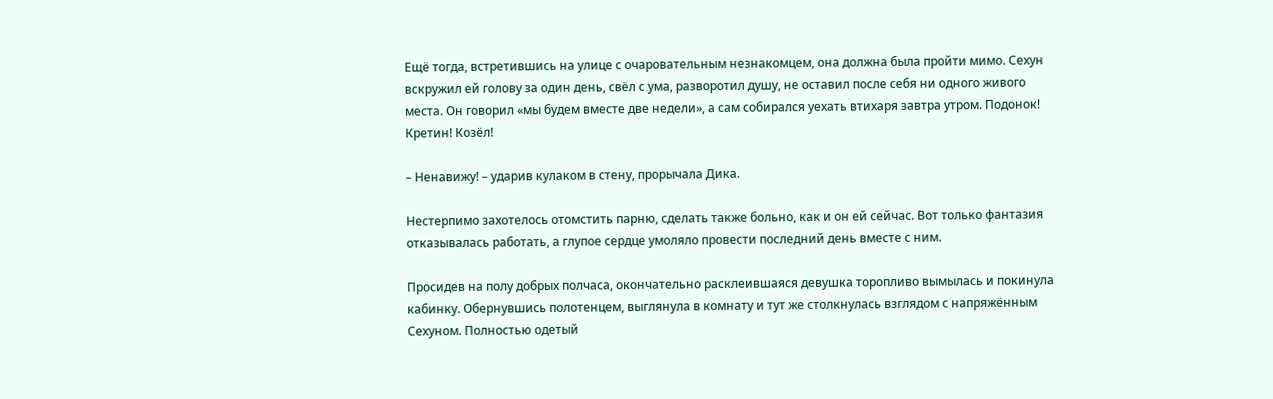Ещё тогда, встретившись на улице с очаровательным незнакомцем, она должна была пройти мимо. Сехун вскружил ей голову за один день, свёл с ума, разворотил душу, не оставил после себя ни одного живого места. Он говорил «мы будем вместе две недели», а сам собирался уехать втихаря завтра утром. Подонок! Кретин! Козёл!

– Ненавижу! – ударив кулаком в стену, прорычала Дика.

Нестерпимо захотелось отомстить парню, сделать также больно, как и он ей сейчас. Вот только фантазия отказывалась работать, а глупое сердце умоляло провести последний день вместе с ним.

Просидев на полу добрых полчаса, окончательно расклеившаяся девушка торопливо вымылась и покинула кабинку. Обернувшись полотенцем, выглянула в комнату и тут же столкнулась взглядом с напряжённым Сехуном. Полностью одетый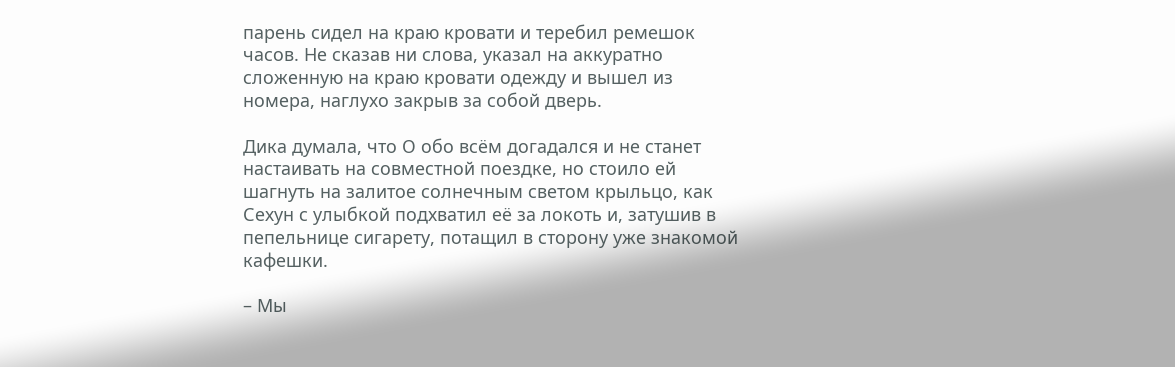парень сидел на краю кровати и теребил ремешок часов. Не сказав ни слова, указал на аккуратно сложенную на краю кровати одежду и вышел из номера, наглухо закрыв за собой дверь.

Дика думала, что О обо всём догадался и не станет настаивать на совместной поездке, но стоило ей шагнуть на залитое солнечным светом крыльцо, как Сехун с улыбкой подхватил её за локоть и, затушив в пепельнице сигарету, потащил в сторону уже знакомой кафешки.

– Мы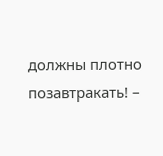должны плотно позавтракать! –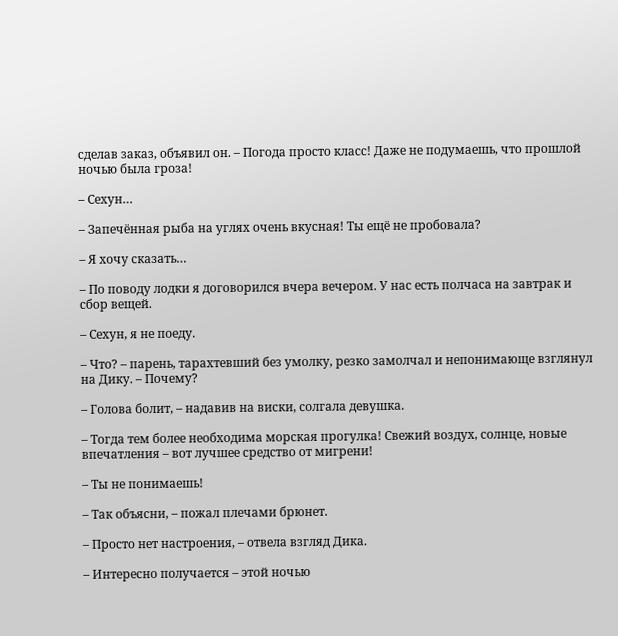сделав заказ, объявил он. – Погода просто класс! Даже не подумаешь, что прошлой ночью была гроза!

– Сехун…

– Запечённая рыба на углях очень вкусная! Ты ещё не пробовала?

– Я хочу сказать…

– По поводу лодки я договорился вчера вечером. У нас есть полчаса на завтрак и сбор вещей.

– Сехун, я не поеду.

– Что? – парень, тарахтевший без умолку, резко замолчал и непонимающе взглянул на Дику. – Почему?

– Голова болит, – надавив на виски, солгала девушка.

– Тогда тем более необходима морская прогулка! Свежий воздух, солнце, новые впечатления – вот лучшее средство от мигрени!

– Ты не понимаешь!

– Так объясни, – пожал плечами брюнет.

– Просто нет настроения, – отвела взгляд Дика.

– Интересно получается – этой ночью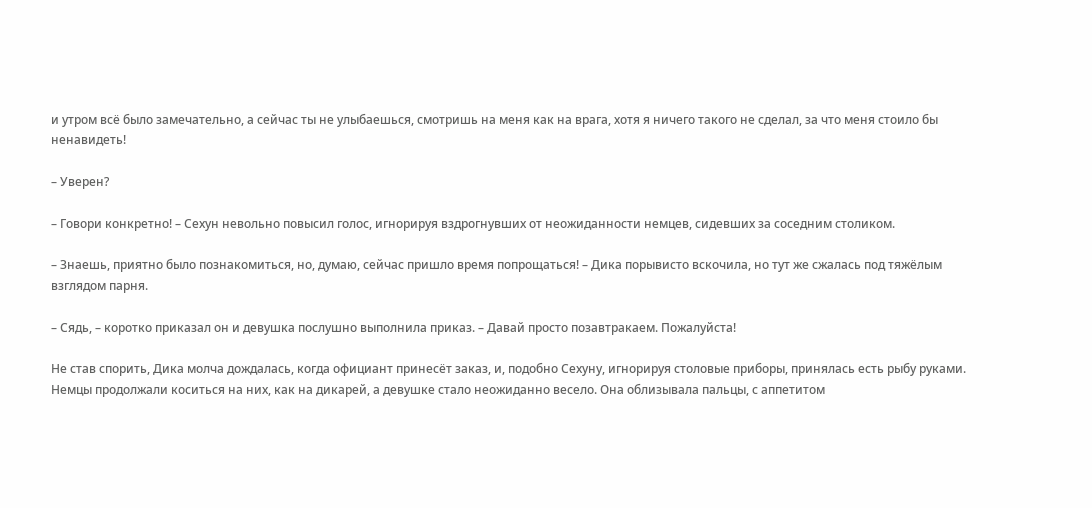и утром всё было замечательно, а сейчас ты не улыбаешься, смотришь на меня как на врага, хотя я ничего такого не сделал, за что меня стоило бы ненавидеть!

– Уверен?

– Говори конкретно! – Сехун невольно повысил голос, игнорируя вздрогнувших от неожиданности немцев, сидевших за соседним столиком.

– Знаешь, приятно было познакомиться, но, думаю, сейчас пришло время попрощаться! – Дика порывисто вскочила, но тут же сжалась под тяжёлым взглядом парня.

– Сядь, – коротко приказал он и девушка послушно выполнила приказ. – Давай просто позавтракаем. Пожалуйста!

Не став спорить, Дика молча дождалась, когда официант принесёт заказ, и, подобно Сехуну, игнорируя столовые приборы, принялась есть рыбу руками. Немцы продолжали коситься на них, как на дикарей, а девушке стало неожиданно весело. Она облизывала пальцы, с аппетитом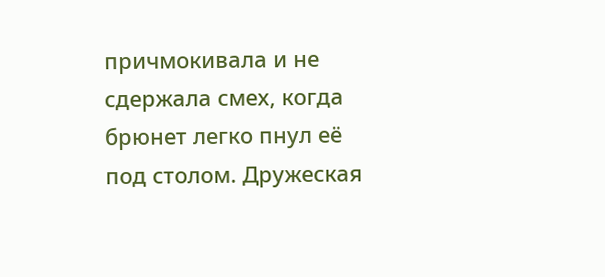причмокивала и не сдержала смех, когда брюнет легко пнул её под столом. Дружеская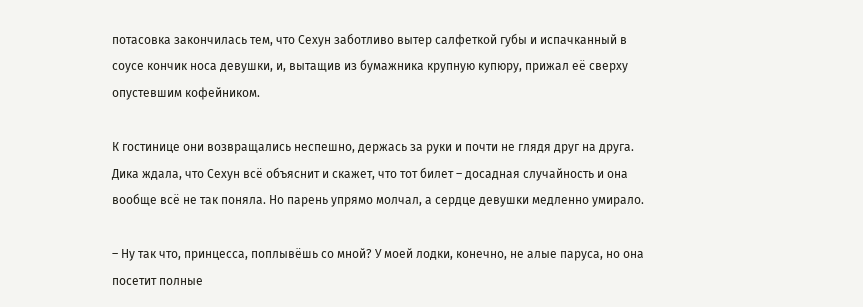потасовка закончилась тем, что Сехун заботливо вытер салфеткой губы и испачканный в соусе кончик носа девушки, и, вытащив из бумажника крупную купюру, прижал её сверху опустевшим кофейником.

К гостинице они возвращались неспешно, держась за руки и почти не глядя друг на друга. Дика ждала, что Сехун всё объяснит и скажет, что тот билет – досадная случайность и она вообще всё не так поняла. Но парень упрямо молчал, а сердце девушки медленно умирало.

– Ну так что, принцесса, поплывёшь со мной? У моей лодки, конечно, не алые паруса, но она посетит полные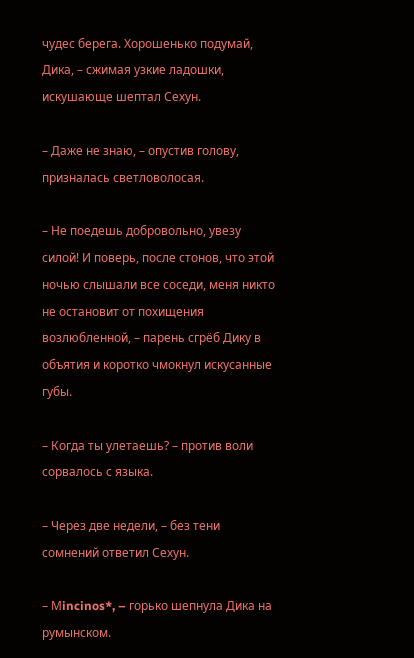чудес берега. Хорошенько подумай, Дика, – сжимая узкие ладошки, искушающе шептал Сехун.

– Даже не знаю, – опустив голову, призналась светловолосая.

– Не поедешь добровольно, увезу силой! И поверь, после стонов, что этой ночью слышали все соседи, меня никто не остановит от похищения возлюбленной, – парень сгрёб Дику в объятия и коротко чмокнул искусанные губы.

– Когда ты улетаешь? – против воли сорвалось с языка.

– Через две недели, – без тени сомнений ответил Сехун.

– Мincinos*, – горько шепнула Дика на румынском.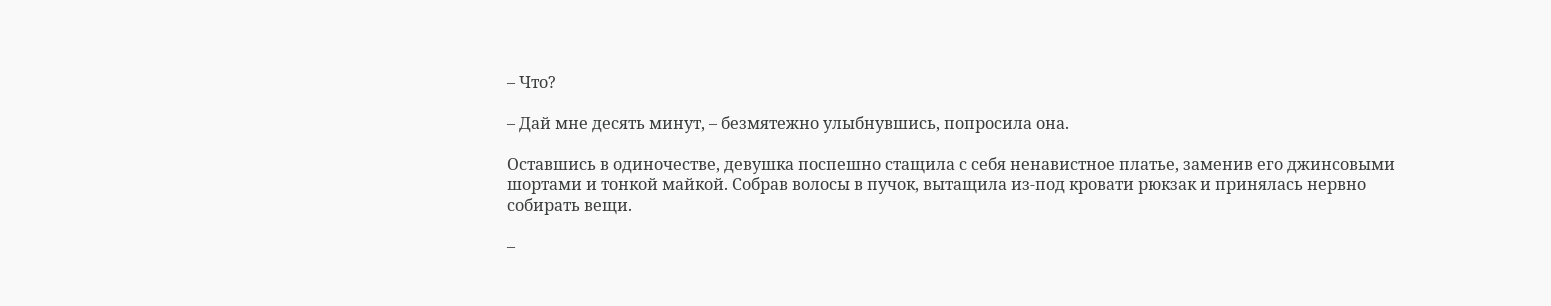– Что?

– Дай мне десять минут, – безмятежно улыбнувшись, попросила она.

Оставшись в одиночестве, девушка поспешно стащила с себя ненавистное платье, заменив его джинсовыми шортами и тонкой майкой. Собрав волосы в пучок, вытащила из-под кровати рюкзак и принялась нервно собирать вещи.

–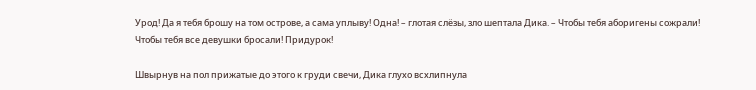Урод! Да я тебя брошу на том острове, а сама уплыву! Одна! – глотая слёзы, зло шептала Дика. – Чтобы тебя аборигены сожрали! Чтобы тебя все девушки бросали! Придурок!

Швырнув на пол прижатые до этого к груди свечи, Дика глухо всхлипнула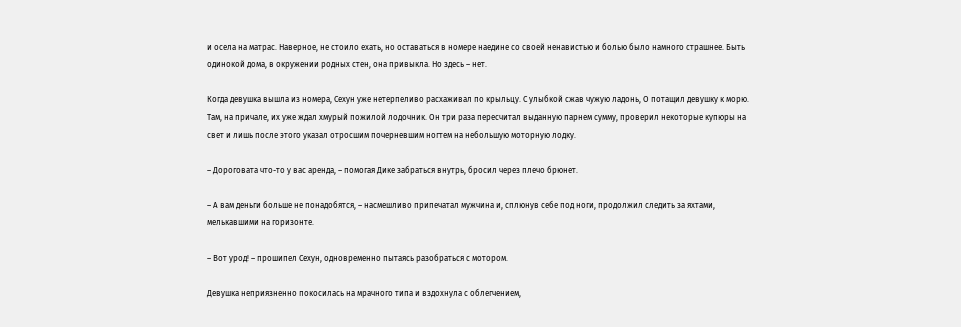и осела на матрас. Наверное, не стоило ехать, но оставаться в номере наедине со своей ненавистью и болью было намного страшнее. Быть одинокой дома, в окружении родных стен, она привыкла. Но здесь – нет.

Когда девушка вышла из номера, Сехун уже нетерпеливо расхаживал по крыльцу. С улыбкой сжав чужую ладонь, О потащил девушку к морю. Там, на причале, их уже ждал хмурый пожилой лодочник. Он три раза пересчитал выданную парнем сумму, проверил некоторые купюры на свет и лишь после этого указал отросшим почерневшим ногтем на небольшую моторную лодку.

– Дороговата что-то у вас аренда, – помогая Дике забраться внутрь, бросил через плечо брюнет.

– А вам деньги больше не понадобятся, – насмешливо припечатал мужчина и, сплюнув себе под ноги, продолжил следить за яхтами, мелькавшими на горизонте.

– Вот урод! – прошипел Сехун, одновременно пытаясь разобраться с мотором.

Девушка неприязненно покосилась на мрачного типа и вздохнула с облегчением,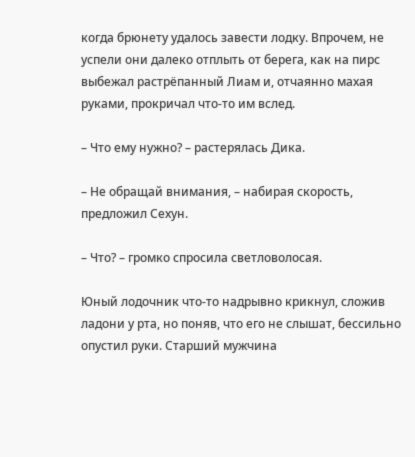когда брюнету удалось завести лодку. Впрочем, не успели они далеко отплыть от берега, как на пирс выбежал растрёпанный Лиам и, отчаянно махая руками, прокричал что-то им вслед.

– Что ему нужно? – растерялась Дика.

– Не обращай внимания, – набирая скорость, предложил Сехун.

– Что? – громко спросила светловолосая.

Юный лодочник что-то надрывно крикнул, сложив ладони у рта, но поняв, что его не слышат, бессильно опустил руки. Старший мужчина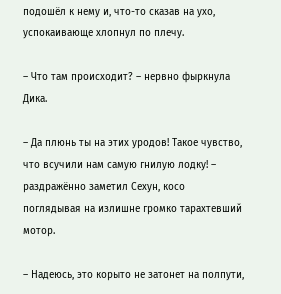подошёл к нему и, что-то сказав на ухо, успокаивающе хлопнул по плечу.

– Что там происходит? – нервно фыркнула Дика.

– Да плюнь ты на этих уродов! Такое чувство, что всучили нам самую гнилую лодку! – раздражённо заметил Сехун, косо поглядывая на излишне громко тарахтевший мотор.

– Надеюсь, это корыто не затонет на полпути,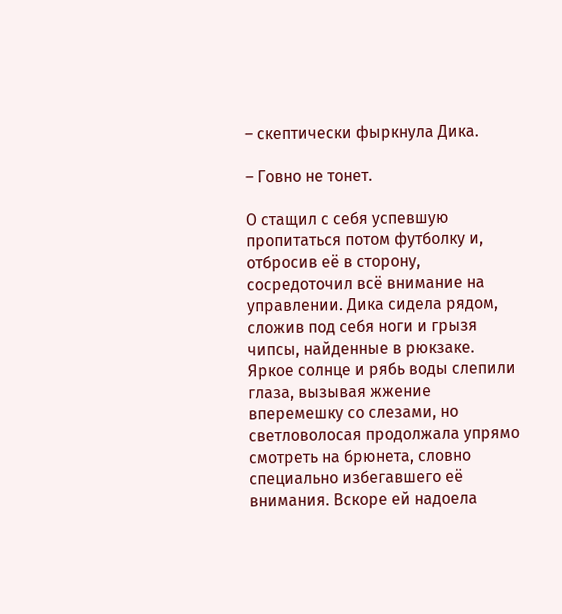– скептически фыркнула Дика.

– Говно не тонет.

О стащил с себя успевшую пропитаться потом футболку и, отбросив её в сторону, сосредоточил всё внимание на управлении. Дика сидела рядом, сложив под себя ноги и грызя чипсы, найденные в рюкзаке. Яркое солнце и рябь воды слепили глаза, вызывая жжение вперемешку со слезами, но светловолосая продолжала упрямо смотреть на брюнета, словно специально избегавшего её внимания. Вскоре ей надоела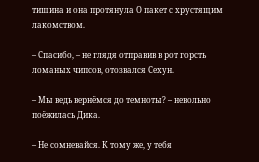тишина и она протянула О пакет с хрустящим лакомством.

– Спасибо, – не глядя отправив в рот горсть ломаных чипсов, отозвался Сехун.

– Мы ведь вернёмся до темноты? – невольно поёжилась Дика.

– Не сомневайся. К тому же, у тебя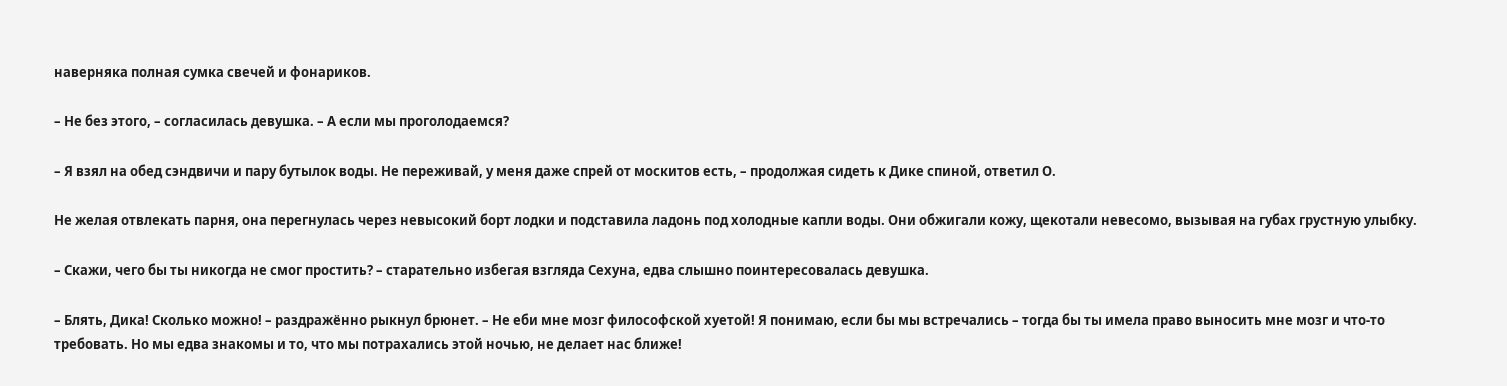наверняка полная сумка свечей и фонариков.

– Не без этого, – согласилась девушка. – А если мы проголодаемся?

– Я взял на обед сэндвичи и пару бутылок воды. Не переживай, у меня даже спрей от москитов есть, – продолжая сидеть к Дике спиной, ответил О.

Не желая отвлекать парня, она перегнулась через невысокий борт лодки и подставила ладонь под холодные капли воды. Они обжигали кожу, щекотали невесомо, вызывая на губах грустную улыбку.

– Скажи, чего бы ты никогда не смог простить? – старательно избегая взгляда Сехуна, едва слышно поинтересовалась девушка.

– Блять, Дика! Сколько можно! – раздражённо рыкнул брюнет. – Не еби мне мозг философской хуетой! Я понимаю, если бы мы встречались – тогда бы ты имела право выносить мне мозг и что-то требовать. Но мы едва знакомы и то, что мы потрахались этой ночью, не делает нас ближе!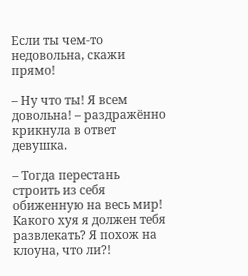Если ты чем-то недовольна, скажи прямо!

– Ну что ты! Я всем довольна! – раздражённо крикнула в ответ девушка.

– Тогда перестань строить из себя обиженную на весь мир! Какого хуя я должен тебя развлекать? Я похож на клоуна, что ли?!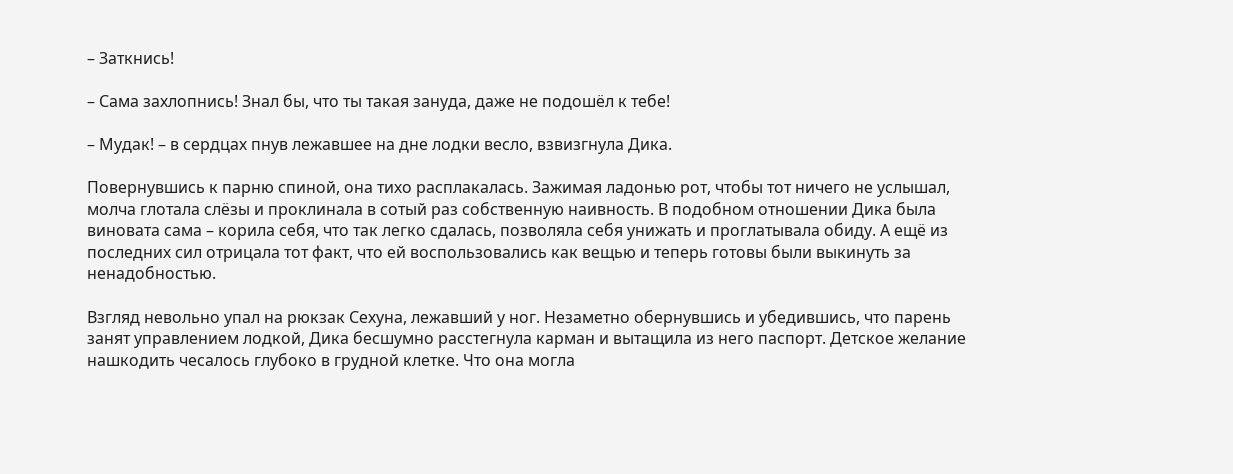– Заткнись!

– Сама захлопнись! Знал бы, что ты такая зануда, даже не подошёл к тебе!

– Мудак! – в сердцах пнув лежавшее на дне лодки весло, взвизгнула Дика.

Повернувшись к парню спиной, она тихо расплакалась. Зажимая ладонью рот, чтобы тот ничего не услышал, молча глотала слёзы и проклинала в сотый раз собственную наивность. В подобном отношении Дика была виновата сама – корила себя, что так легко сдалась, позволяла себя унижать и проглатывала обиду. А ещё из последних сил отрицала тот факт, что ей воспользовались как вещью и теперь готовы были выкинуть за ненадобностью.

Взгляд невольно упал на рюкзак Сехуна, лежавший у ног. Незаметно обернувшись и убедившись, что парень занят управлением лодкой, Дика бесшумно расстегнула карман и вытащила из него паспорт. Детское желание нашкодить чесалось глубоко в грудной клетке. Что она могла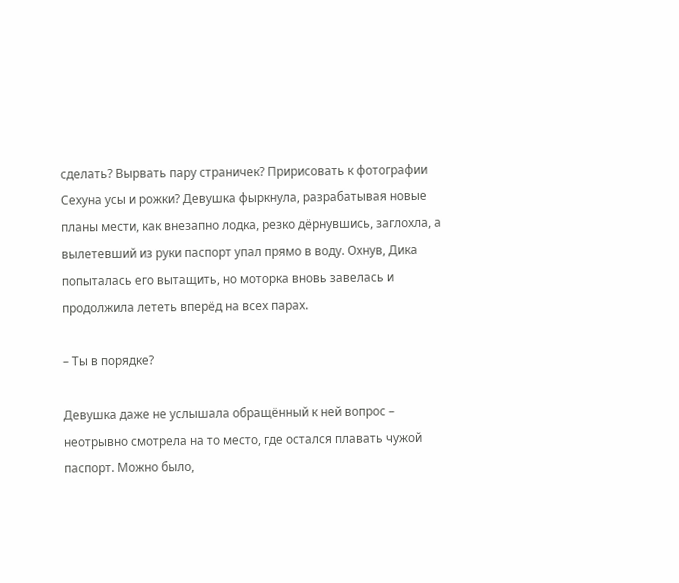сделать? Вырвать пару страничек? Пририсовать к фотографии Сехуна усы и рожки? Девушка фыркнула, разрабатывая новые планы мести, как внезапно лодка, резко дёрнувшись, заглохла, а вылетевший из руки паспорт упал прямо в воду. Охнув, Дика попыталась его вытащить, но моторка вновь завелась и продолжила лететь вперёд на всех парах.

– Ты в порядке?

Девушка даже не услышала обращённый к ней вопрос – неотрывно смотрела на то место, где остался плавать чужой паспорт. Можно было,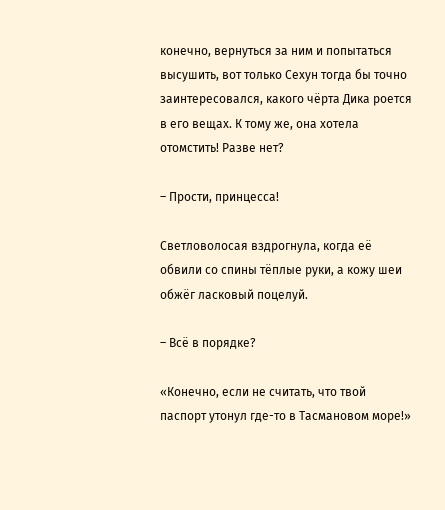конечно, вернуться за ним и попытаться высушить, вот только Сехун тогда бы точно заинтересовался, какого чёрта Дика роется в его вещах. К тому же, она хотела отомстить! Разве нет?

– Прости, принцесса!

Светловолосая вздрогнула, когда её обвили со спины тёплые руки, а кожу шеи обжёг ласковый поцелуй.

– Всё в порядке?

«Конечно, если не считать, что твой паспорт утонул где-то в Тасмановом море!»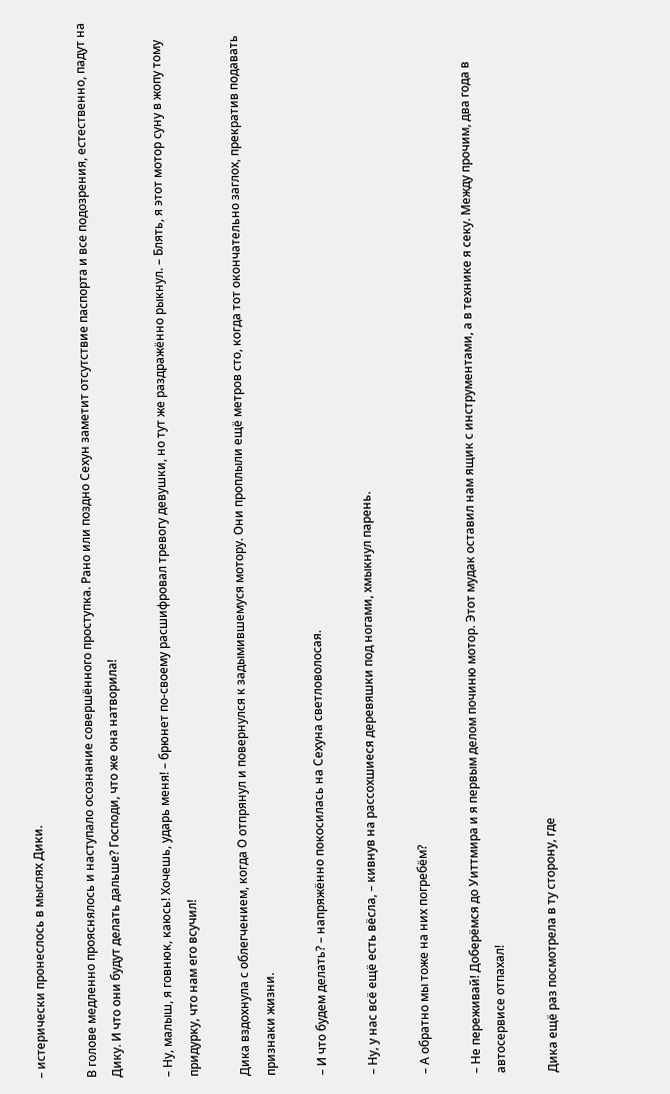– истерически пронеслось в мыслях Дики.

В голове медленно прояснялось и наступало осознание совершённого проступка. Рано или поздно Сехун заметит отсутствие паспорта и все подозрения, естественно, падут на Дику. И что они будут делать дальше? Господи, что же она натворила!

– Ну, малыш, я говнюк, каюсь! Хочешь, ударь меня! – брюнет по-своему расшифровал тревогу девушки, но тут же раздражённо рыкнул. – Блять, я этот мотор суну в жопу тому придурку, что нам его всучил!

Дика вздохнула с облегчением, когда О отпрянул и повернулся к задымившемуся мотору. Они проплыли ещё метров сто, когда тот окончательно заглох, прекратив подавать признаки жизни.

– И что будем делать? – напряжённо покосилась на Сехуна светловолосая.

– Ну, у нас всё ещё есть вёсла, – кивнув на рассохшиеся деревяшки под ногами, хмыкнул парень.

– А обратно мы тоже на них погребём?

– Не переживай! Доберёмся до Уиттмира и я первым делом починю мотор. Этот мудак оставил нам ящик с инструментами, а в технике я секу. Между прочим, два года в автосервисе отпахал!

Дика ещё раз посмотрела в ту сторону, где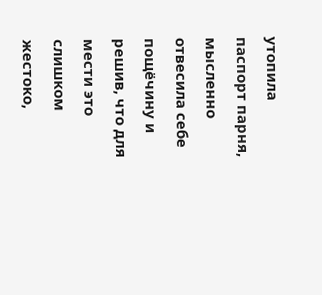утопила паспорт парня, мысленно отвесила себе пощёчину и решив, что для мести это слишком жестоко,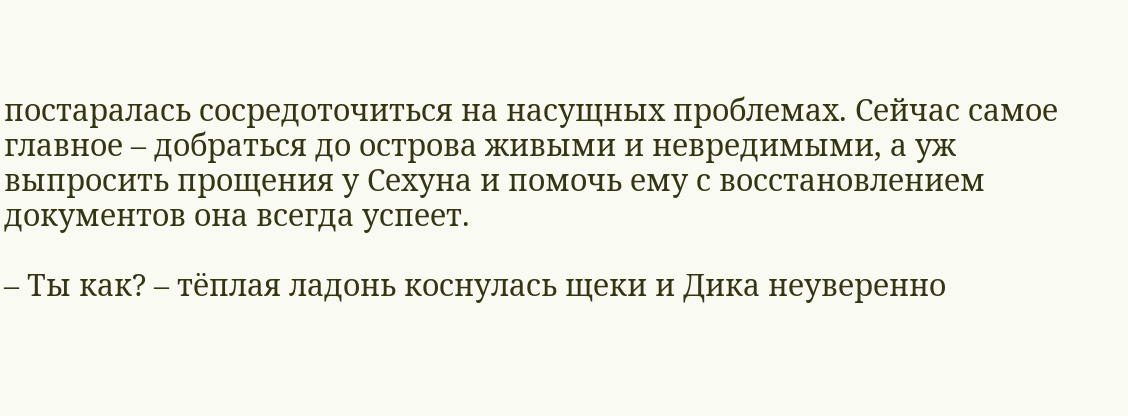постаралась сосредоточиться на насущных проблемах. Сейчас самое главное – добраться до острова живыми и невредимыми, а уж выпросить прощения у Сехуна и помочь ему с восстановлением документов она всегда успеет.

– Ты как? – тёплая ладонь коснулась щеки и Дика неуверенно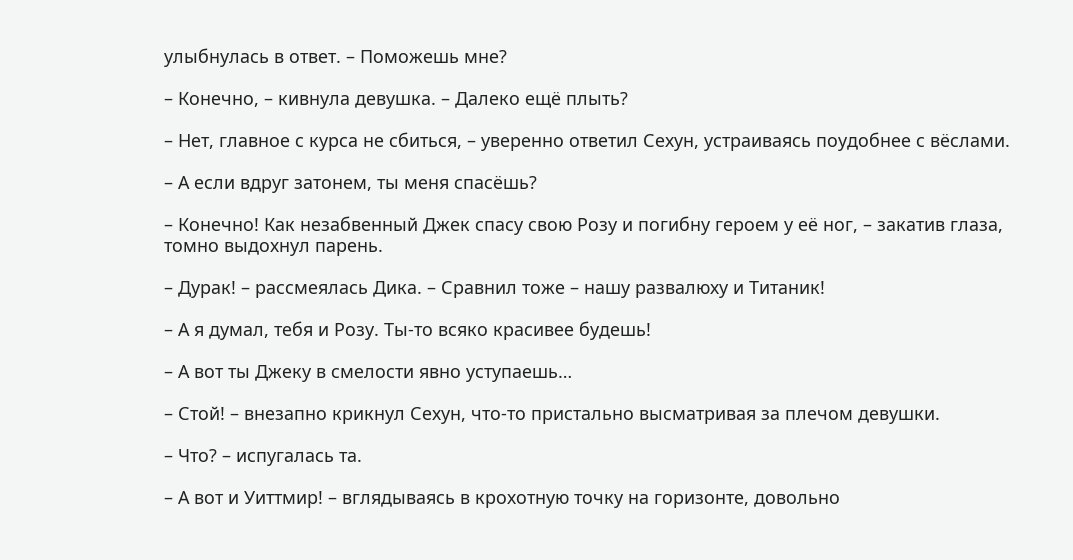улыбнулась в ответ. – Поможешь мне?

– Конечно, – кивнула девушка. – Далеко ещё плыть?

– Нет, главное с курса не сбиться, – уверенно ответил Сехун, устраиваясь поудобнее с вёслами.

– А если вдруг затонем, ты меня спасёшь?

– Конечно! Как незабвенный Джек спасу свою Розу и погибну героем у её ног, – закатив глаза, томно выдохнул парень.

– Дурак! – рассмеялась Дика. – Сравнил тоже – нашу развалюху и Титаник!

– А я думал, тебя и Розу. Ты-то всяко красивее будешь!

– А вот ты Джеку в смелости явно уступаешь…

– Стой! – внезапно крикнул Сехун, что-то пристально высматривая за плечом девушки.

– Что? – испугалась та.

– А вот и Уиттмир! – вглядываясь в крохотную точку на горизонте, довольно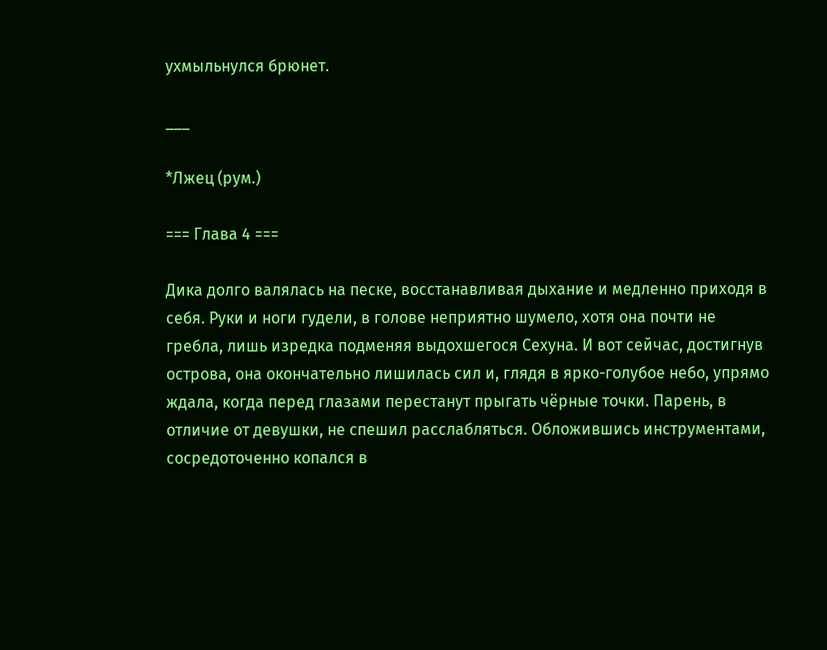ухмыльнулся брюнет.

___

*Лжец (рум.)

=== Глава 4 ===

Дика долго валялась на песке, восстанавливая дыхание и медленно приходя в себя. Руки и ноги гудели, в голове неприятно шумело, хотя она почти не гребла, лишь изредка подменяя выдохшегося Сехуна. И вот сейчас, достигнув острова, она окончательно лишилась сил и, глядя в ярко-голубое небо, упрямо ждала, когда перед глазами перестанут прыгать чёрные точки. Парень, в отличие от девушки, не спешил расслабляться. Обложившись инструментами, сосредоточенно копался в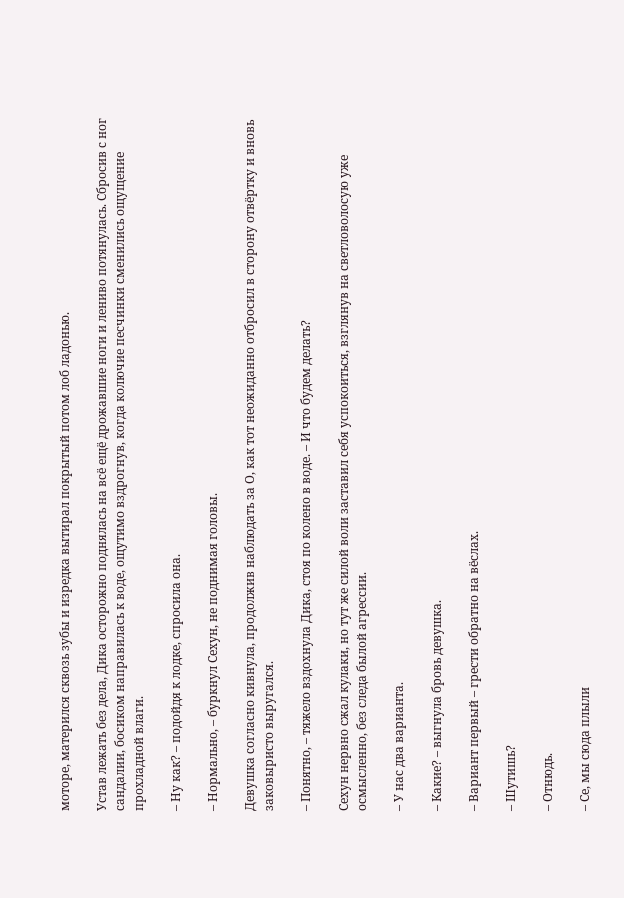моторе, матерился сквозь зубы и изредка вытирал покрытый потом лоб ладонью.

Устав лежать без дела, Дика осторожно поднялась на всё ещё дрожавшие ноги и лениво потянулась. Сбросив с ног сандалии, босиком направилась к воде, ощутимо вздрогнув, когда колючие песчинки сменились ощущение прохладной влаги.

– Ну как? – подойдя к лодке, спросила она.

– Нормально, – буркнул Сехун, не поднимая головы.

Девушка согласно кивнула, продолжив наблюдать за О, как тот неожиданно отбросил в сторону отвёртку и вновь заковыристо выругался.

– Понятно, – тяжело вздохнула Дика, стоя по колено в воде. – И что будем делать?

Сехун нервно сжал кулаки, но тут же силой воли заставил себя успокоиться, взглянув на светловолосую уже осмысленно, без следа былой агрессии.

– У нас два варианта.

– Какие? – выгнула бровь девушка.

– Вариант первый – грести обратно на вёслах.

– Шутишь?

– Отнюдь.

– Се, мы сюда плыли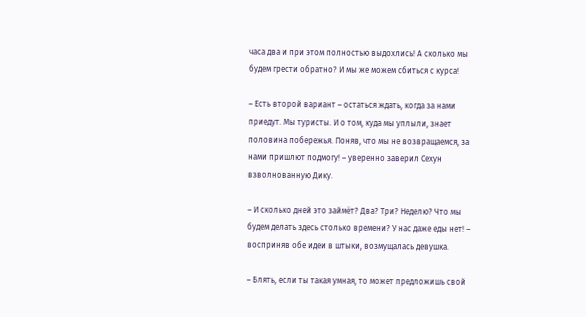часа два и при этом полностью выдохлись! А сколько мы будем грести обратно? И мы же можем сбиться с курса!

– Есть второй вариант – остаться ждать, когда за нами приедут. Мы туристы. И о том, куда мы уплыли, знает половина побережья. Поняв, что мы не возвращаемся, за нами пришлют подмогу! – уверенно заверил Сехун взволнованную Дику.

– И сколько дней это займёт? Два? Три? Неделю? Что мы будем делать здесь столько времени? У нас даже еды нет! – восприняв обе идеи в штыки, возмущалась девушка.

– Блять, если ты такая умная, то может предложишь свой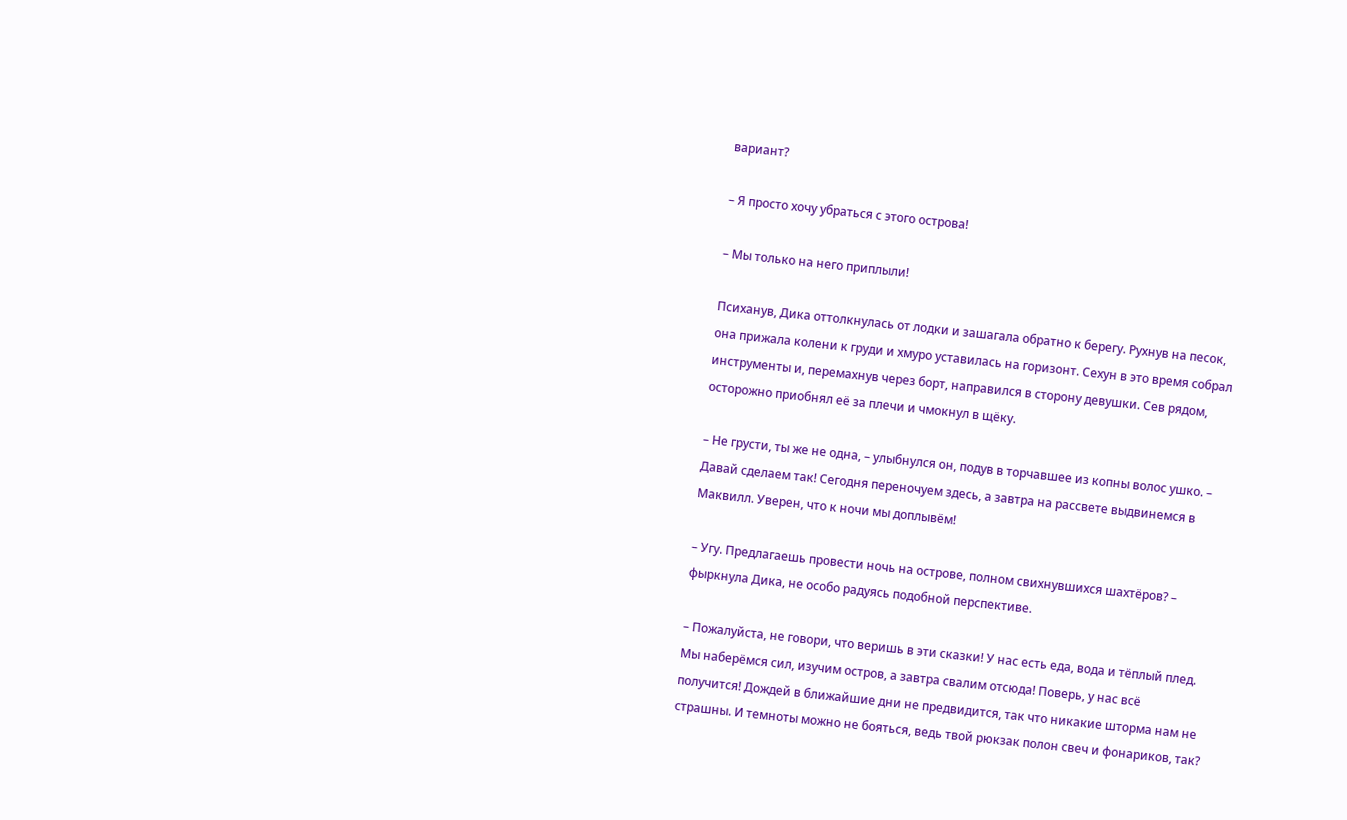вариант?

– Я просто хочу убраться с этого острова!

– Мы только на него приплыли!

Психанув, Дика оттолкнулась от лодки и зашагала обратно к берегу. Рухнув на песок, она прижала колени к груди и хмуро уставилась на горизонт. Сехун в это время собрал инструменты и, перемахнув через борт, направился в сторону девушки. Сев рядом, осторожно приобнял её за плечи и чмокнул в щёку.

– Не грусти, ты же не одна, – улыбнулся он, подув в торчавшее из копны волос ушко. – Давай сделаем так! Сегодня переночуем здесь, а завтра на рассвете выдвинемся в Маквилл. Уверен, что к ночи мы доплывём!

– Угу. Предлагаешь провести ночь на острове, полном свихнувшихся шахтёров? – фыркнула Дика, не особо радуясь подобной перспективе.

– Пожалуйста, не говори, что веришь в эти сказки! У нас есть еда, вода и тёплый плед. Мы наберёмся сил, изучим остров, а завтра свалим отсюда! Поверь, у нас всё получится! Дождей в ближайшие дни не предвидится, так что никакие шторма нам не страшны. И темноты можно не бояться, ведь твой рюкзак полон свеч и фонариков, так?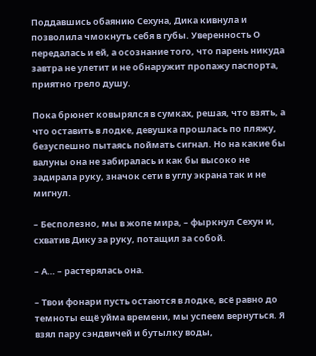Поддавшись обаянию Сехуна, Дика кивнула и позволила чмокнуть себя в губы. Уверенность О передалась и ей, а осознание того, что парень никуда завтра не улетит и не обнаружит пропажу паспорта, приятно грело душу.

Пока брюнет ковырялся в сумках, решая, что взять, а что оставить в лодке, девушка прошлась по пляжу, безуспешно пытаясь поймать сигнал. Но на какие бы валуны она не забиралась и как бы высоко не задирала руку, значок сети в углу экрана так и не мигнул.

– Бесполезно, мы в жопе мира, – фыркнул Сехун и, схватив Дику за руку, потащил за собой.

– А… – растерялась она.

– Твои фонари пусть остаются в лодке, всё равно до темноты ещё уйма времени, мы успеем вернуться. Я взял пару сэндвичей и бутылку воды,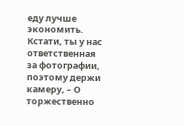еду лучше экономить. Кстати, ты у нас ответственная за фотографии, поэтому держи камеру, – О торжественно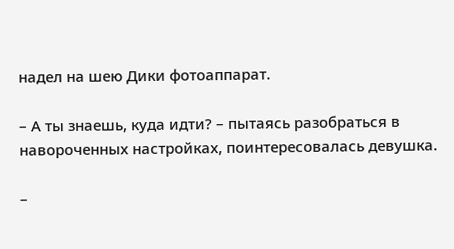надел на шею Дики фотоаппарат.

– А ты знаешь, куда идти? – пытаясь разобраться в навороченных настройках, поинтересовалась девушка.

–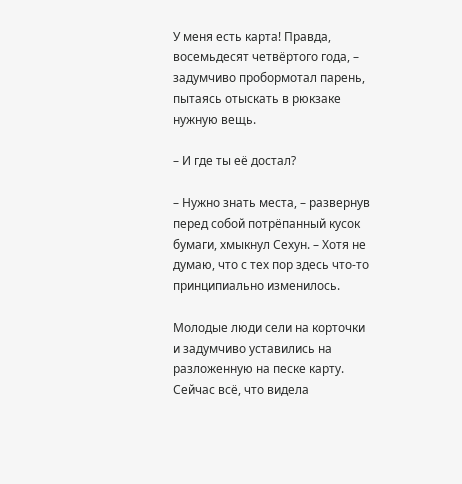У меня есть карта! Правда, восемьдесят четвёртого года, – задумчиво пробормотал парень, пытаясь отыскать в рюкзаке нужную вещь.

– И где ты её достал?

– Нужно знать места, – развернув перед собой потрёпанный кусок бумаги, хмыкнул Сехун. – Хотя не думаю, что с тех пор здесь что-то принципиально изменилось.

Молодые люди сели на корточки и задумчиво уставились на разложенную на песке карту. Сейчас всё, что видела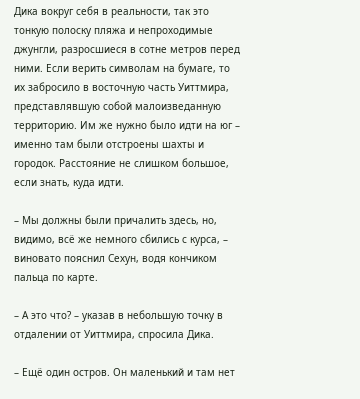Дика вокруг себя в реальности, так это тонкую полоску пляжа и непроходимые джунгли, разросшиеся в сотне метров перед ними. Если верить символам на бумаге, то их забросило в восточную часть Уиттмира, представлявшую собой малоизведанную территорию. Им же нужно было идти на юг – именно там были отстроены шахты и городок. Расстояние не слишком большое, если знать, куда идти.

– Мы должны были причалить здесь, но, видимо, всё же немного сбились с курса, – виновато пояснил Сехун, водя кончиком пальца по карте.

– А это что? – указав в небольшую точку в отдалении от Уиттмира, спросила Дика.

– Ещё один остров. Он маленький и там нет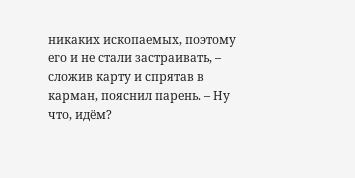никаких ископаемых, поэтому его и не стали застраивать, – сложив карту и спрятав в карман, пояснил парень. – Ну что, идём?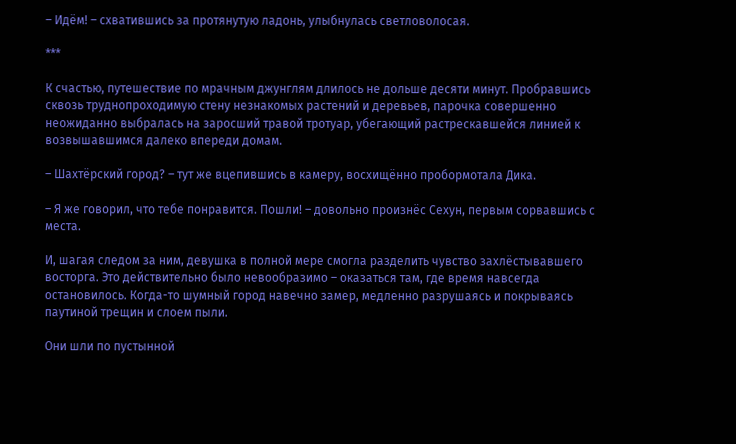– Идём! – схватившись за протянутую ладонь, улыбнулась светловолосая.

***

К счастью, путешествие по мрачным джунглям длилось не дольше десяти минут. Пробравшись сквозь труднопроходимую стену незнакомых растений и деревьев, парочка совершенно неожиданно выбралась на заросший травой тротуар, убегающий растрескавшейся линией к возвышавшимся далеко впереди домам.

– Шахтёрский город? – тут же вцепившись в камеру, восхищённо пробормотала Дика.

– Я же говорил, что тебе понравится. Пошли! – довольно произнёс Сехун, первым сорвавшись с места.

И, шагая следом за ним, девушка в полной мере смогла разделить чувство захлёстывавшего восторга. Это действительно было невообразимо – оказаться там, где время навсегда остановилось. Когда-то шумный город навечно замер, медленно разрушаясь и покрываясь паутиной трещин и слоем пыли.

Они шли по пустынной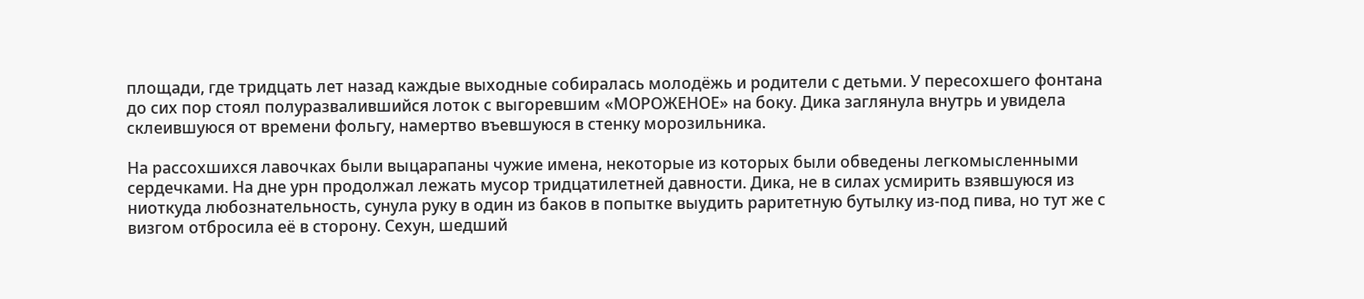площади, где тридцать лет назад каждые выходные собиралась молодёжь и родители с детьми. У пересохшего фонтана до сих пор стоял полуразвалившийся лоток с выгоревшим «МОРОЖЕНОЕ» на боку. Дика заглянула внутрь и увидела склеившуюся от времени фольгу, намертво въевшуюся в стенку морозильника.

На рассохшихся лавочках были выцарапаны чужие имена, некоторые из которых были обведены легкомысленными сердечками. На дне урн продолжал лежать мусор тридцатилетней давности. Дика, не в силах усмирить взявшуюся из ниоткуда любознательность, сунула руку в один из баков в попытке выудить раритетную бутылку из-под пива, но тут же с визгом отбросила её в сторону. Сехун, шедший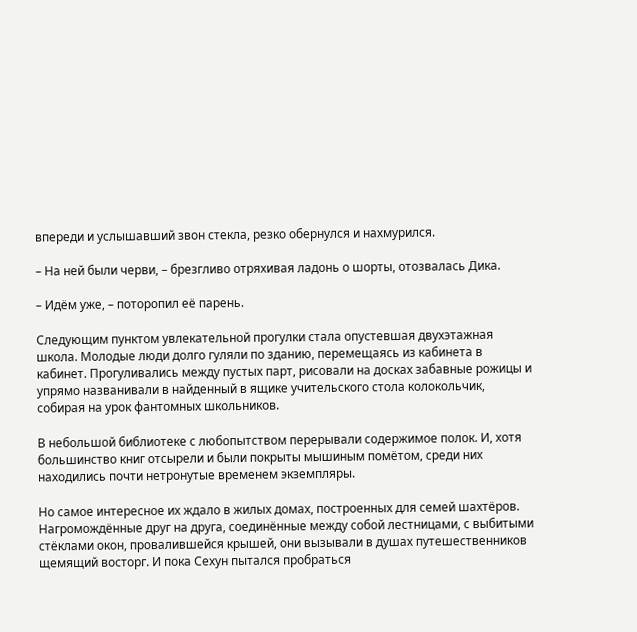впереди и услышавший звон стекла, резко обернулся и нахмурился.

– На ней были черви, – брезгливо отряхивая ладонь о шорты, отозвалась Дика.

– Идём уже, – поторопил её парень.

Следующим пунктом увлекательной прогулки стала опустевшая двухэтажная школа. Молодые люди долго гуляли по зданию, перемещаясь из кабинета в кабинет. Прогуливались между пустых парт, рисовали на досках забавные рожицы и упрямо названивали в найденный в ящике учительского стола колокольчик, собирая на урок фантомных школьников.

В небольшой библиотеке с любопытством перерывали содержимое полок. И, хотя большинство книг отсырели и были покрыты мышиным помётом, среди них находились почти нетронутые временем экземпляры.

Но самое интересное их ждало в жилых домах, построенных для семей шахтёров. Нагромождённые друг на друга, соединённые между собой лестницами, с выбитыми стёклами окон, провалившейся крышей, они вызывали в душах путешественников щемящий восторг. И пока Сехун пытался пробраться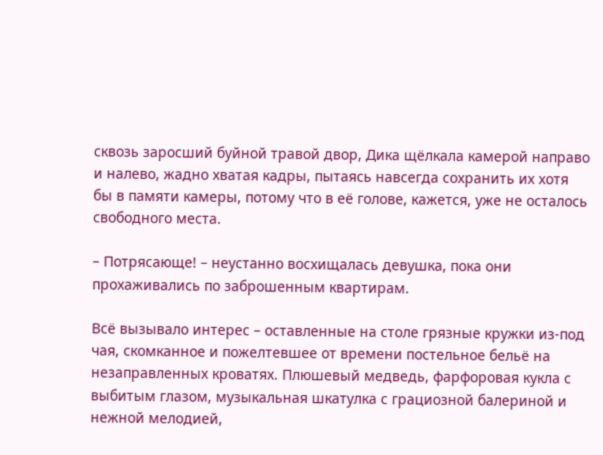сквозь заросший буйной травой двор, Дика щёлкала камерой направо и налево, жадно хватая кадры, пытаясь навсегда сохранить их хотя бы в памяти камеры, потому что в её голове, кажется, уже не осталось свободного места.

– Потрясающе! – неустанно восхищалась девушка, пока они прохаживались по заброшенным квартирам.

Всё вызывало интерес – оставленные на столе грязные кружки из-под чая, скомканное и пожелтевшее от времени постельное бельё на незаправленных кроватях. Плюшевый медведь, фарфоровая кукла с выбитым глазом, музыкальная шкатулка с грациозной балериной и нежной мелодией,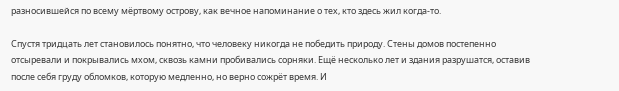разносившейся по всему мёртвому острову, как вечное напоминание о тех, кто здесь жил когда-то.

Спустя тридцать лет становилось понятно, что человеку никогда не победить природу. Стены домов постепенно отсыревали и покрывались мхом, сквозь камни пробивались сорняки. Ещё несколько лет и здания разрушатся, оставив после себя груду обломков, которую медленно, но верно сожрёт время. И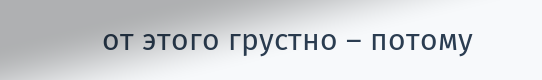от этого грустно – потому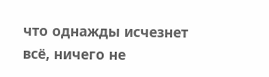что однажды исчезнет всё, ничего не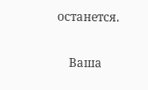останется.


    Ваша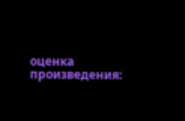оценка произведения: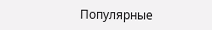Популярные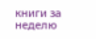книги за неделю